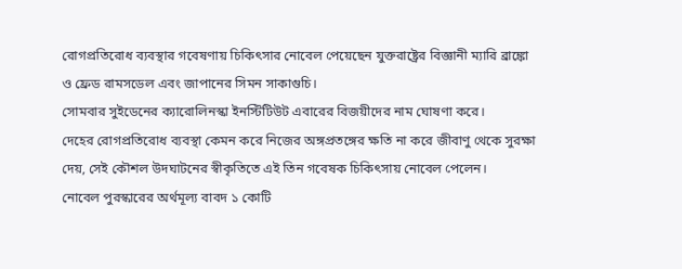রোগপ্রতিরোধ ব্যবস্থার গবেষণায় চিকিৎসার নোবেল পেয়েছেন যুক্তরাষ্ট্রের বিজ্ঞানী ম্যারি ব্রাঙ্কো ও ফ্রেড রামসডেল এবং জাপানের সিমন সাকাগুচি।
সোমবার সুইডেনের ক্যারোলিনস্কা ইনস্টিটিউট এবারের বিজয়ীদের নাম ঘোষণা করে।
দেহের রোগপ্রতিরোধ ব্যবস্থা কেমন করে নিজের অঙ্গপ্রতঙ্গের ক্ষতি না করে জীবাণু থেকে সুরক্ষা দেয়, সেই কৌশল উদঘাটনের স্বীকৃতিতে এই তিন গবেষক চিকিৎসায় নোবেল পেলেন।
নোবেল পুরস্কারের অর্থমূল্য বাবদ ১ কোটি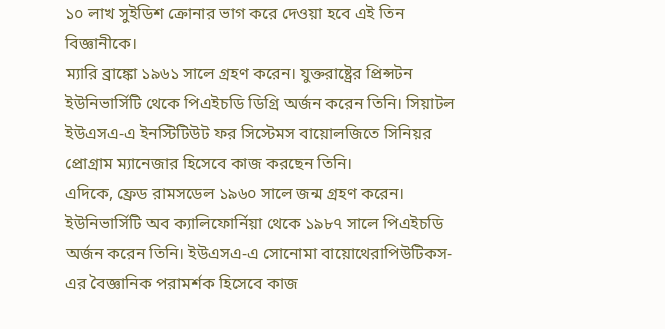১০ লাখ সুইডিশ ক্রোনার ভাগ করে দেওয়া হবে এই তিন বিজ্ঞানীকে।
ম্যারি ব্রাঙ্কো ১৯৬১ সালে গ্রহণ করেন। যুক্তরাষ্ট্রের প্রিন্সটন ইউনিভার্সিটি থেকে পিএইচডি ডিগ্রি অর্জন করেন তিনি। সিয়াটল ইউএসএ-এ ইনস্টিটিউট ফর সিস্টেমস বায়োলজিতে সিনিয়র প্রোগ্রাম ম্যানেজার হিসেবে কাজ করছেন তিনি।
এদিকে, ফ্রেড রামসডেল ১৯৬০ সালে জন্ম গ্রহণ করেন। ইউনিভার্সিটি অব ক্যালিফোর্নিয়া থেকে ১৯৮৭ সালে পিএইচডি অর্জন করেন তিনি। ইউএসএ-এ সোনোমা বায়োথেরাপিউটিকস-এর বৈজ্ঞানিক পরামর্শক হিসেবে কাজ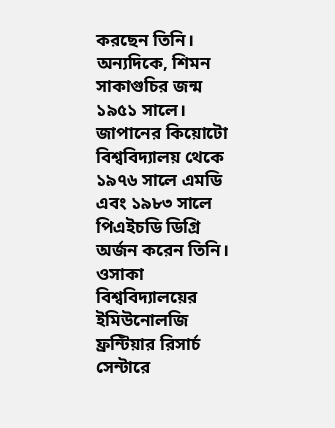করছেন তিনি।
অন্যদিকে, শিমন সাকাগুচির জন্ম ১৯৫১ সালে। জাপানের কিয়োটো বিশ্ববিদ্যালয় থেকে ১৯৭৬ সালে এমডি এবং ১৯৮৩ সালে পিএইচডি ডিগ্রি অর্জন করেন তিনি। ওসাকা বিশ্ববিদ্যালয়ের ইমিউনোলজি ফ্রন্টিয়ার রিসার্চ সেন্টারে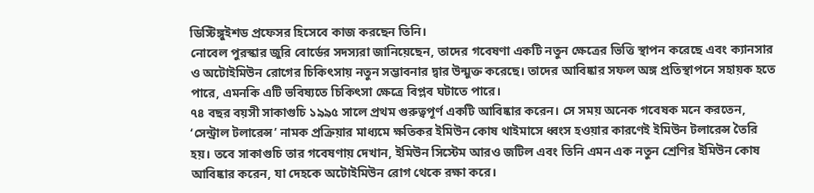ডিস্টিঙ্গুইশড প্রফেসর হিসেবে কাজ করছেন তিনি।
নোবেল পুরস্কার জুরি বোর্ডের সদস্যরা জানিয়েছেন, তাদের গবেষণা একটি নতুন ক্ষেত্রের ভিত্তি স্থাপন করেছে এবং ক্যানসার ও অটোইমিউন রোগের চিকিৎসায় নতুন সম্ভাবনার দ্বার উন্মুক্ত করেছে। তাদের আবিষ্কার সফল অঙ্গ প্রতিস্থাপনে সহায়ক হতে পারে, এমনকি এটি ভবিষ্যতে চিকিৎসা ক্ষেত্রে বিপ্লব ঘটাতে পারে।
৭৪ বছর বয়সী সাকাগুচি ১৯৯৫ সালে প্রথম গুরুত্বপূর্ণ একটি আবিষ্কার করেন। সে সময় অনেক গবেষক মনে করতেন, ‘সেন্ট্রাল টলারেন্স’ নামক প্রক্রিয়ার মাধ্যমে ক্ষতিকর ইমিউন কোষ থাইমাসে ধ্বংস হওয়ার কারণেই ইমিউন টলারেন্স তৈরি হয়। তবে সাকাগুচি তার গবেষণায় দেখান, ইমিউন সিস্টেম আরও জটিল এবং তিনি এমন এক নতুন শ্রেণির ইমিউন কোষ আবিষ্কার করেন, যা দেহকে অটোইমিউন রোগ থেকে রক্ষা করে।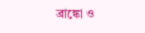ব্রাঙ্কো ও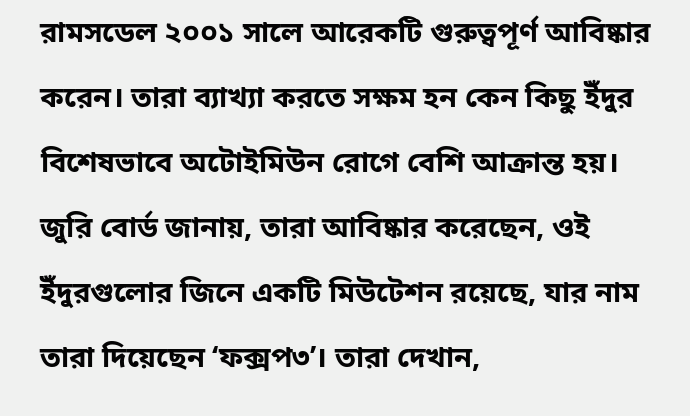রামসডেল ২০০১ সালে আরেকটি গুরুত্বপূর্ণ আবিষ্কার করেন। তারা ব্যাখ্যা করতে সক্ষম হন কেন কিছু ইঁদুর বিশেষভাবে অটোইমিউন রোগে বেশি আক্রান্ত হয়। জুরি বোর্ড জানায়, তারা আবিষ্কার করেছেন, ওই ইঁদুরগুলোর জিনে একটি মিউটেশন রয়েছে, যার নাম তারা দিয়েছেন ‘ফক্সপ৩’। তারা দেখান,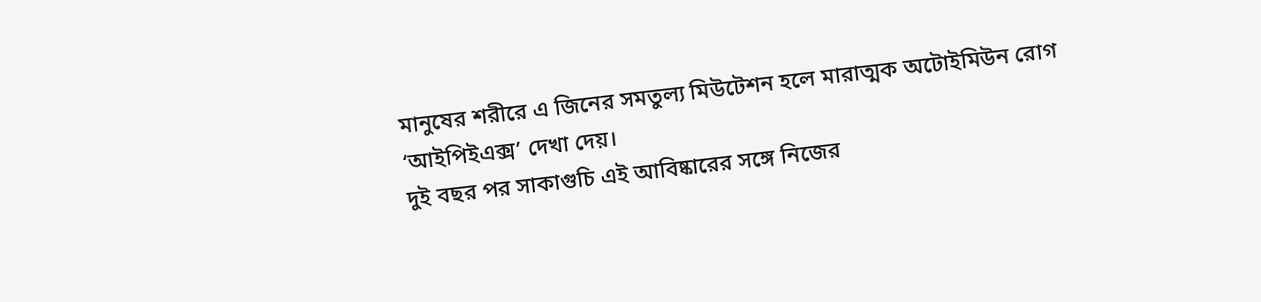মানুষের শরীরে এ জিনের সমতুল্য মিউটেশন হলে মারাত্মক অটোইমিউন রোগ ‘আইপিইএক্স’ দেখা দেয়।
দুই বছর পর সাকাগুচি এই আবিষ্কারের সঙ্গে নিজের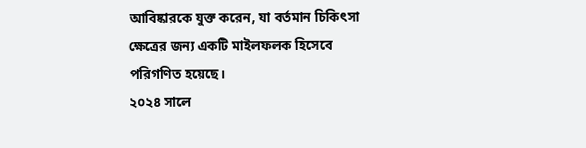আবিষ্কারকে যুক্ত করেন, যা বর্তমান চিকিৎসা ক্ষেত্রের জন্য একটি মাইলফলক হিসেবে পরিগণিত হয়েছে।
২০২৪ সালে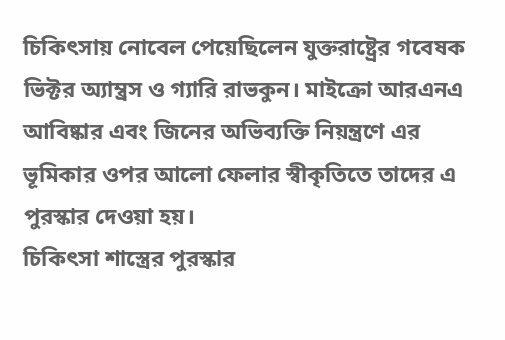চিকিৎসায় নোবেল পেয়েছিলেন যুক্তরাষ্ট্রের গবেষক ভিক্টর অ্যাম্ব্রস ও গ্যারি রাভকুন। মাইক্রো আরএনএ আবিষ্কার এবং জিনের অভিব্যক্তি নিয়ন্ত্রণে এর ভূমিকার ওপর আলো ফেলার স্বীকৃতিতে তাদের এ পুরস্কার দেওয়া হয়।
চিকিৎসা শাস্ত্রের পুরস্কার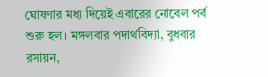ঘোষণার মধ্য দিয়েই এবারের নোবেল পর্ব শুরু হল। মঙ্গলবার পদার্থবিদ্যা, বুধবার রসায়ন,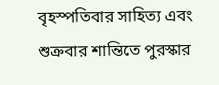বৃহস্পতিবার সাহিত্য এবং শুক্রবার শান্তিতে পুরস্কার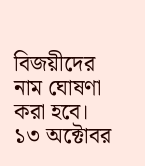বিজয়ীদের নাম ঘোষণা করা হবে।
১৩ অক্টোবর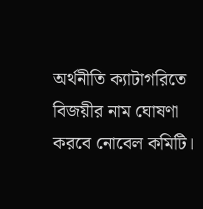অর্থনীতি ক্যাটাগরিতে বিজয়ীর নাম ঘোষণা করবে নোবেল কমিটি।